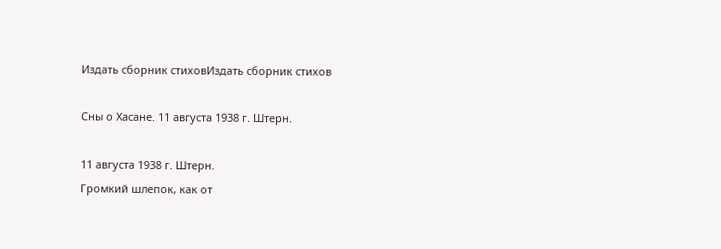Издать сборник стиховИздать сборник стихов

Сны о Хасане. 11 августа 1938 г. Штерн.

11 августа 1938 г. Штерн.
Громкий шлепок, как от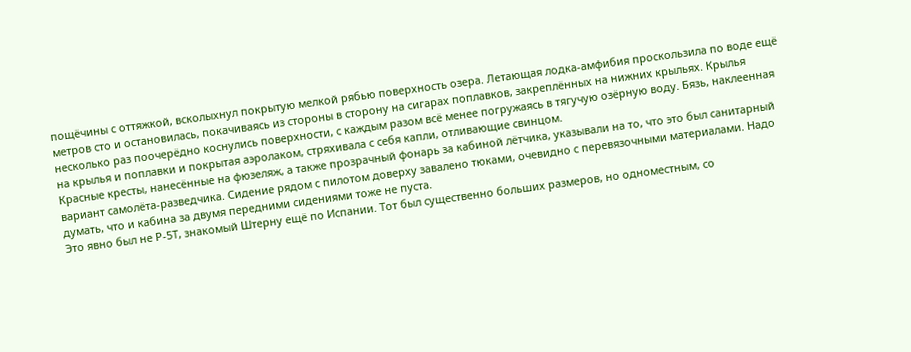пощёчины с оттяжкой, всколыхнул покрытую мелкой рябью поверхность озера. Летающая лодка-амфибия проскользила по воде ещё метров сто и остановилась, покачиваясь из стороны в сторону на сигарах поплавков, закреплённых на нижних крыльях. Крылья несколько раз поочерёдно коснулись поверхности, с каждым разом всё менее погружаясь в тягучую озёрную воду. Бязь, наклеенная на крылья и поплавки и покрытая аэролаком, стряхивала с себя капли, отливающие свинцом.
Красные кресты, нанесённые на фюзеляж, а также прозрачный фонарь за кабиной лётчика, указывали на то, что это был санитарный вариант самолёта-разведчика. Сидение рядом с пилотом доверху завалено тюками, очевидно с перевязочными материалами. Надо думать, что и кабина за двумя передними сидениями тоже не пуста.
Это явно был не Р-5Т, знакомый Штерну ещё по Испании. Тот был существенно больших размеров, но одноместным, со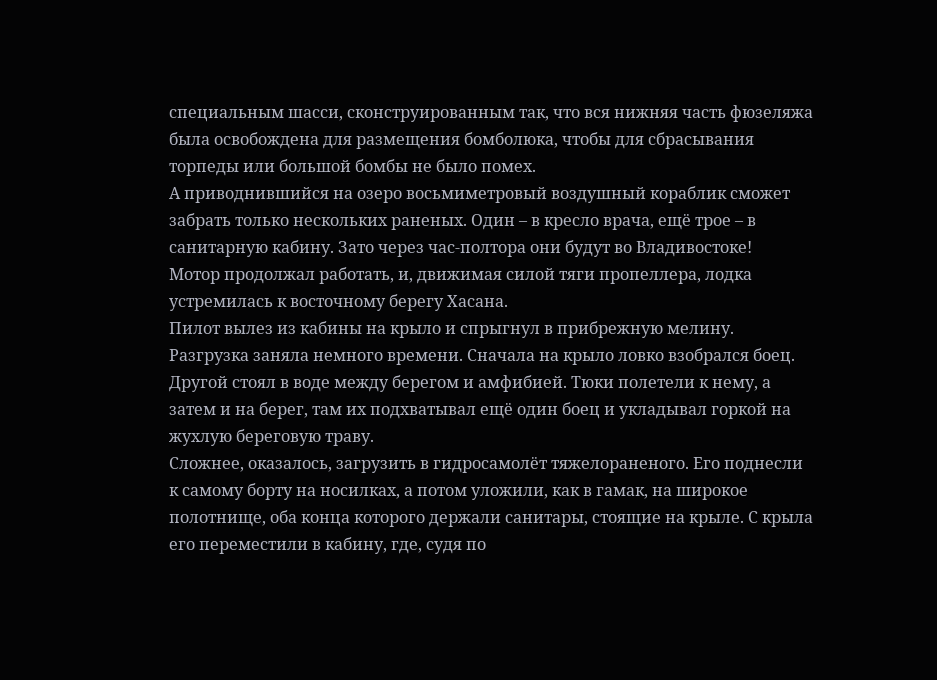специальным шасси, сконструированным так, что вся нижняя часть фюзеляжа была освобождена для размещения бомболюка, чтобы для сбрасывания торпеды или большой бомбы не было помех.
А приводнившийся на озеро восьмиметровый воздушный кораблик сможет забрать только нескольких раненых. Один – в кресло врача, ещё трое – в санитарную кабину. Зато через час-полтора они будут во Владивостоке!
Мотор продолжал работать, и, движимая силой тяги пропеллера, лодка устремилась к восточному берегу Хасана.
Пилот вылез из кабины на крыло и спрыгнул в прибрежную мелину.
Разгрузка заняла немного времени. Сначала на крыло ловко взобрался боец. Другой стоял в воде между берегом и амфибией. Тюки полетели к нему, а затем и на берег, там их подхватывал ещё один боец и укладывал горкой на жухлую береговую траву.
Сложнее, оказалось, загрузить в гидросамолёт тяжелораненого. Его поднесли к самому борту на носилках, а потом уложили, как в гамак, на широкое полотнище, оба конца которого держали санитары, стоящие на крыле. С крыла его переместили в кабину, где, судя по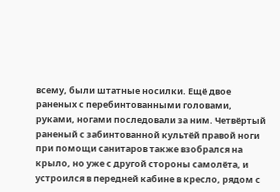всему, были штатные носилки. Ещё двое раненых с перебинтованными головами, руками, ногами последовали за ним. Четвёртый раненый с забинтованной культёй правой ноги при помощи санитаров также взобрался на крыло, но уже с другой стороны самолёта, и устроился в передней кабине в кресло, рядом с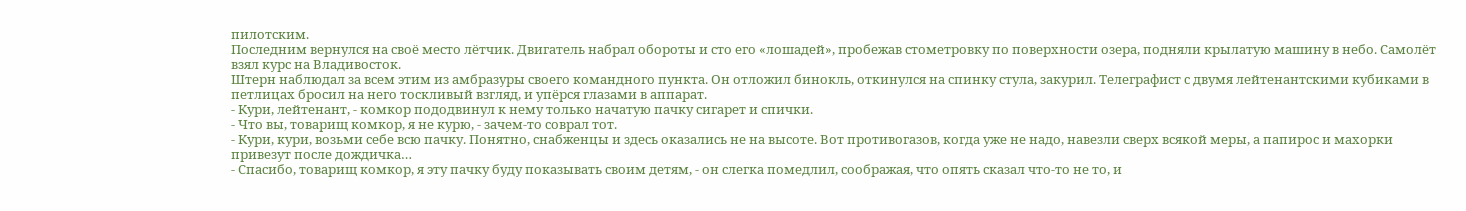пилотским.
Последним вернулся на своё место лётчик. Двигатель набрал обороты и сто его «лошадей», пробежав стометровку по поверхности озера, подняли крылатую машину в небо. Самолёт взял курс на Владивосток.
Штерн наблюдал за всем этим из амбразуры своего командного пункта. Он отложил бинокль, откинулся на спинку стула, закурил. Телеграфист с двумя лейтенантскими кубиками в петлицах бросил на него тоскливый взгляд, и упёрся глазами в аппарат.
- Кури, лейтенант, - комкор пододвинул к нему только начатую пачку сигарет и спички.
- Что вы, товарищ комкор, я не курю, - зачем-то соврал тот.
- Кури, кури, возьми себе всю пачку. Понятно, снабженцы и здесь оказались не на высоте. Вот противогазов, когда уже не надо, навезли сверх всякой меры, а папирос и махорки привезут после дождичка…
- Спасибо, товарищ комкор, я эту пачку буду показывать своим детям, - он слегка помедлил, соображая, что опять сказал что-то не то, и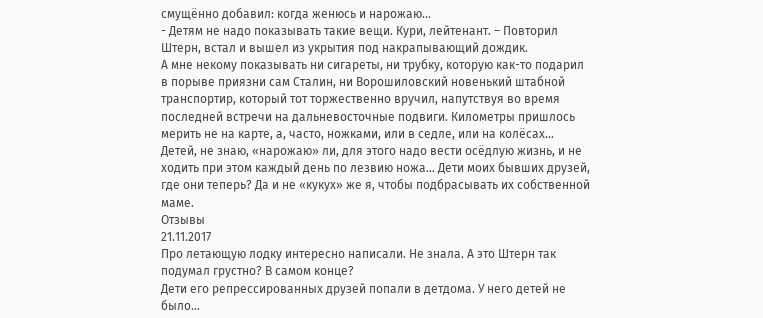смущённо добавил: когда женюсь и нарожаю…
- Детям не надо показывать такие вещи. Кури, лейтенант. – Повторил Штерн, встал и вышел из укрытия под накрапывающий дождик.
А мне некому показывать ни сигареты, ни трубку, которую как-то подарил в порыве приязни сам Сталин, ни Ворошиловский новенький штабной транспортир, который тот торжественно вручил, напутствуя во время последней встречи на дальневосточные подвиги. Километры пришлось мерить не на карте, а, часто, ножками, или в седле, или на колёсах…
Детей, не знаю, «нарожаю» ли, для этого надо вести осёдлую жизнь, и не ходить при этом каждый день по лезвию ножа… Дети моих бывших друзей, где они теперь? Да и не «кукух» же я, чтобы подбрасывать их собственной маме.
Отзывы
21.11.2017
Про летающую лодку интересно написали. Не знала. А это Штерн так подумал грустно? В самом конце?
Дети его репрессированных друзей попали в детдома. У него детей не было...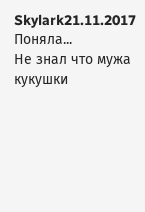Skylark21.11.2017
Поняла...
Не знал что мужа кукушки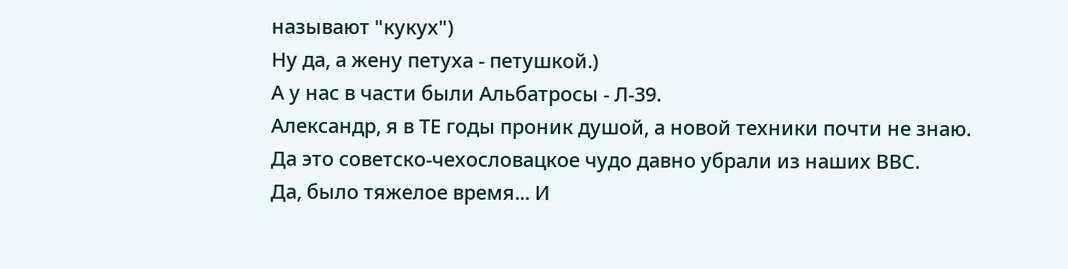называют "кукух")
Ну да, а жену петуха - петушкой.)
А у нас в части были Альбатросы - Л-39.
Александр, я в ТЕ годы проник душой, а новой техники почти не знаю.
Да это советско-чехословацкое чудо давно убрали из наших ВВС.
Да, было тяжелое время... И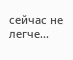сейчас не легче...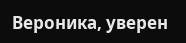Вероника, уверен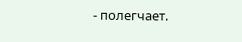- полегчает.